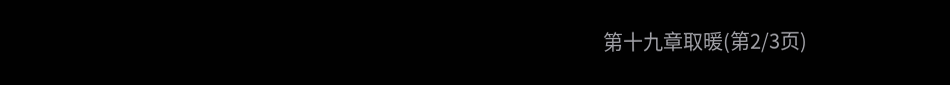第十九章取暖(第2/3页)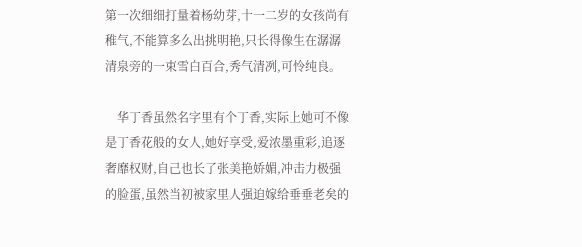第一次细细打量着杨幼芽,十一二岁的女孩尚有稚气,不能算多么出挑明艳,只长得像生在潺潺清泉旁的一束雪白百合,秀气清冽,可怜纯良。

    华丁香虽然名字里有个丁香,实际上她可不像是丁香花般的女人,她好享受,爱浓墨重彩,追逐奢靡权财,自己也长了张美艳娇媚,冲击力极强的脸蛋,虽然当初被家里人强迫嫁给垂垂老矣的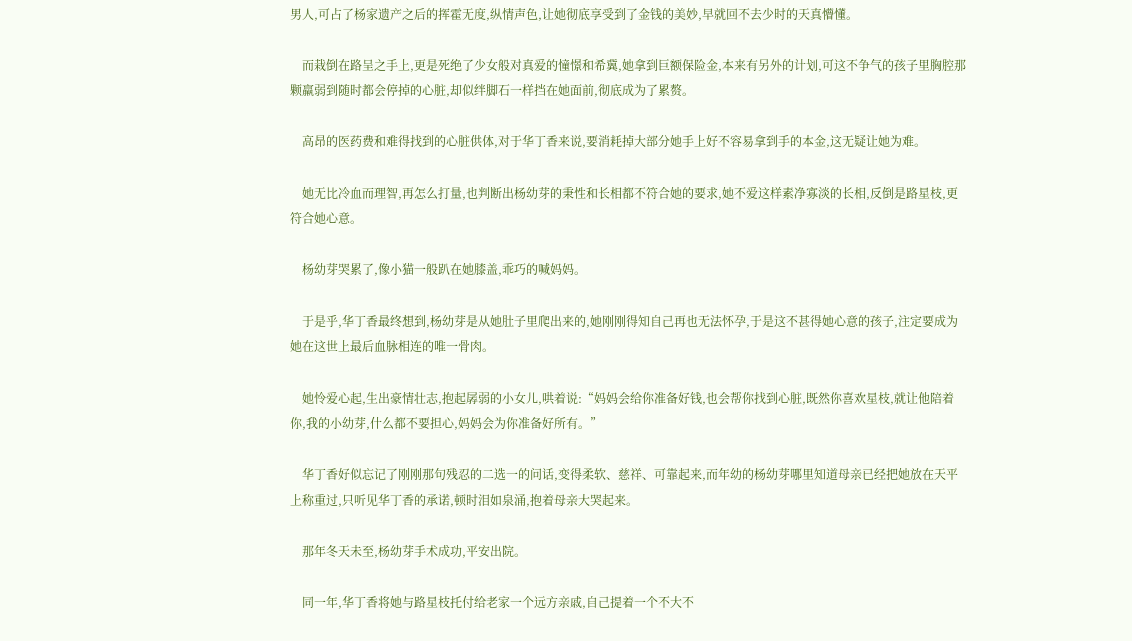男人,可占了杨家遗产之后的挥霍无度,纵情声色,让她彻底享受到了金钱的美妙,早就回不去少时的天真懵懂。

    而栽倒在路呈之手上,更是死绝了少女般对真爱的憧憬和希冀,她拿到巨额保险金,本来有另外的计划,可这不争气的孩子里胸腔那颗羸弱到随时都会停掉的心脏,却似绊脚石一样挡在她面前,彻底成为了累赘。

    高昂的医药费和难得找到的心脏供体,对于华丁香来说,要消耗掉大部分她手上好不容易拿到手的本金,这无疑让她为难。

    她无比冷血而理智,再怎么打量,也判断出杨幼芽的秉性和长相都不符合她的要求,她不爱这样素净寡淡的长相,反倒是路星枝,更符合她心意。

    杨幼芽哭累了,像小猫一般趴在她膝盖,乖巧的喊妈妈。

    于是乎,华丁香最终想到,杨幼芽是从她肚子里爬出来的,她刚刚得知自己再也无法怀孕,于是这不甚得她心意的孩子,注定要成为她在这世上最后血脉相连的唯一骨肉。

    她怜爱心起,生出豪情壮志,抱起孱弱的小女儿,哄着说:“妈妈会给你准备好钱,也会帮你找到心脏,既然你喜欢星枝,就让他陪着你,我的小幼芽,什么都不要担心,妈妈会为你准备好所有。”

    华丁香好似忘记了刚刚那句残忍的二选一的问话,变得柔软、慈祥、可靠起来,而年幼的杨幼芽哪里知道母亲已经把她放在天平上称重过,只听见华丁香的承诺,顿时泪如泉涌,抱着母亲大哭起来。

    那年冬天未至,杨幼芽手术成功,平安出院。

    同一年,华丁香将她与路星枝托付给老家一个远方亲戚,自己提着一个不大不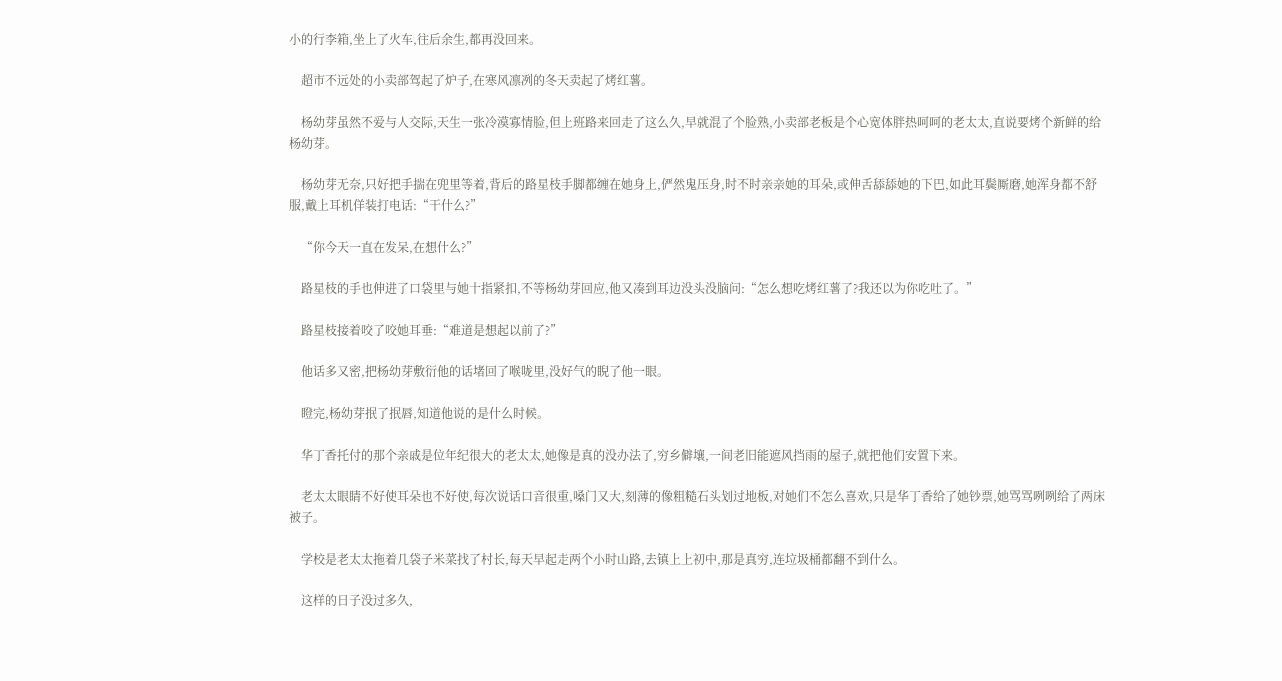小的行李箱,坐上了火车,往后余生,都再没回来。

    超市不远处的小卖部驾起了炉子,在寒风凛冽的冬天卖起了烤红薯。

    杨幼芽虽然不爱与人交际,天生一张冷漠寡情脸,但上班路来回走了这么久,早就混了个脸熟,小卖部老板是个心宽体胖热呵呵的老太太,直说要烤个新鲜的给杨幼芽。

    杨幼芽无奈,只好把手揣在兜里等着,背后的路星枝手脚都缠在她身上,俨然鬼压身,时不时亲亲她的耳朵,或伸舌舔舔她的下巴,如此耳鬓厮磨,她浑身都不舒服,戴上耳机佯装打电话:“干什么?”

    “你今天一直在发呆,在想什么?”

    路星枝的手也伸进了口袋里与她十指紧扣,不等杨幼芽回应,他又凑到耳边没头没脑问:“怎么想吃烤红薯了?我还以为你吃吐了。”

    路星枝接着咬了咬她耳垂:“难道是想起以前了?”

    他话多又密,把杨幼芽敷衍他的话堵回了喉咙里,没好气的睨了他一眼。

    瞪完,杨幼芽抿了抿唇,知道他说的是什么时候。

    华丁香托付的那个亲戚是位年纪很大的老太太,她像是真的没办法了,穷乡僻壤,一间老旧能遮风挡雨的屋子,就把他们安置下来。

    老太太眼睛不好使耳朵也不好使,每次说话口音很重,嗓门又大,刻薄的像粗糙石头划过地板,对她们不怎么喜欢,只是华丁香给了她钞票,她骂骂咧咧给了两床被子。

    学校是老太太拖着几袋子米菜找了村长,每天早起走两个小时山路,去镇上上初中,那是真穷,连垃圾桶都翻不到什么。

    这样的日子没过多久,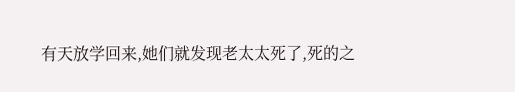有天放学回来,她们就发现老太太死了,死的之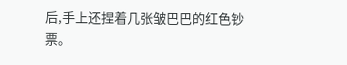后,手上还捏着几张皱巴巴的红色钞票。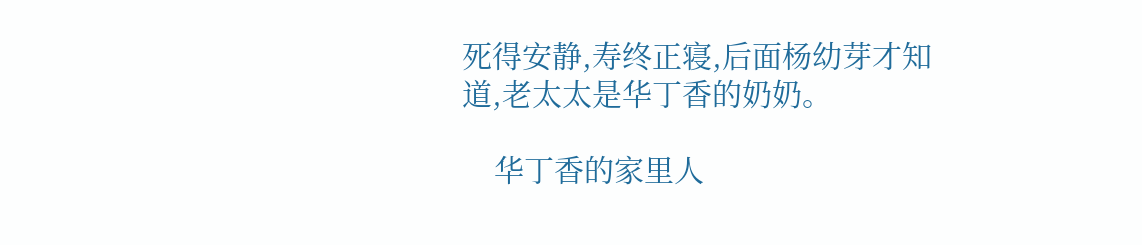死得安静,寿终正寝,后面杨幼芽才知道,老太太是华丁香的奶奶。

    华丁香的家里人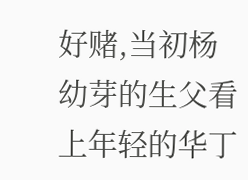好赌,当初杨幼芽的生父看上年轻的华丁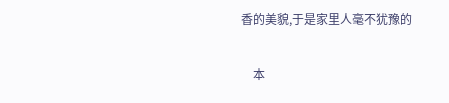香的美貌,于是家里人毫不犹豫的

    本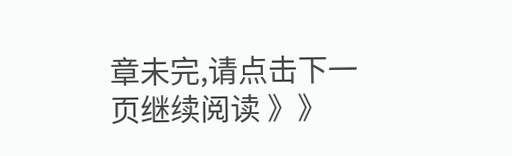章未完,请点击下一页继续阅读 》》